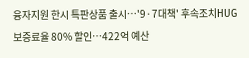융자지원 한시 특판상품 출시…'9·7대책' 후속조치HUG 보증료율 80% 할인…422억 예산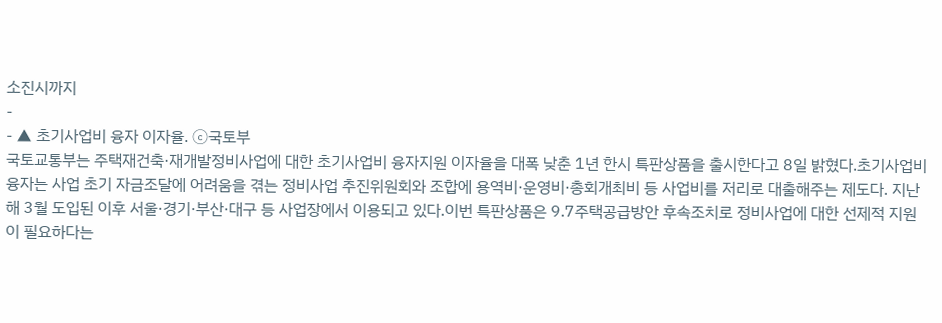소진시까지
-
- ▲ 초기사업비 융자 이자율. ⓒ국토부
국토교통부는 주택재건축·재개발정비사업에 대한 초기사업비 융자지원 이자율을 대폭 낮춘 1년 한시 특판상품을 출시한다고 8일 밝혔다.초기사업비 융자는 사업 초기 자금조달에 어려움을 겪는 정비사업 추진위원회와 조합에 용역비·운영비·총회개최비 등 사업비를 저리로 대출해주는 제도다. 지난해 3월 도입된 이후 서울·경기·부산·대구 등 사업장에서 이용되고 있다.이번 특판상품은 9.7주택공급방안 후속조치로 정비사업에 대한 선제적 지원이 필요하다는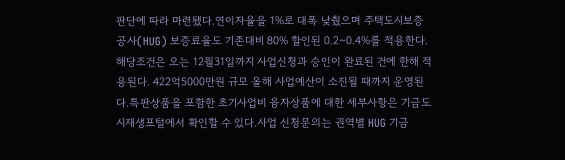판단에 따라 마련됐다.연이자율을 1%로 대폭 낮췄으며 주택도시보증공사(HUG) 보증료율도 기존대비 80% 할인된 0.2~0.4%를 적용한다.해당조건은 오는 12월31일까지 사업신청과 승인이 완료된 건에 한해 적용된다. 422억5000만원 규모 올해 사업예산이 소진될 때까지 운영된다.특판상품을 포함한 초기사업비 융자상품에 대한 세부사항은 기금도시재생포털에서 확인할 수 있다.사업 신청문의는 권역별 HUG 기금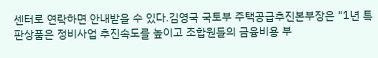센터로 연락하면 안내받을 수 있다.김영국 국토부 주택공급추진본부장은 "1년 특판상품은 정비사업 추진속도를 높이고 조합원들의 금융비용 부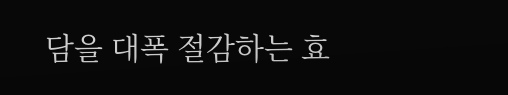담을 대폭 절감하는 효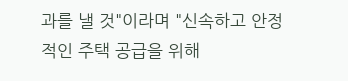과를 낼 것"이라며 "신속하고 안정적인 주택 공급을 위해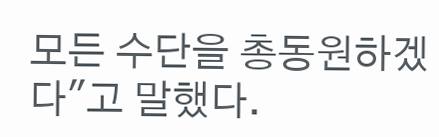모든 수단을 총동원하겠다"고 말했다.